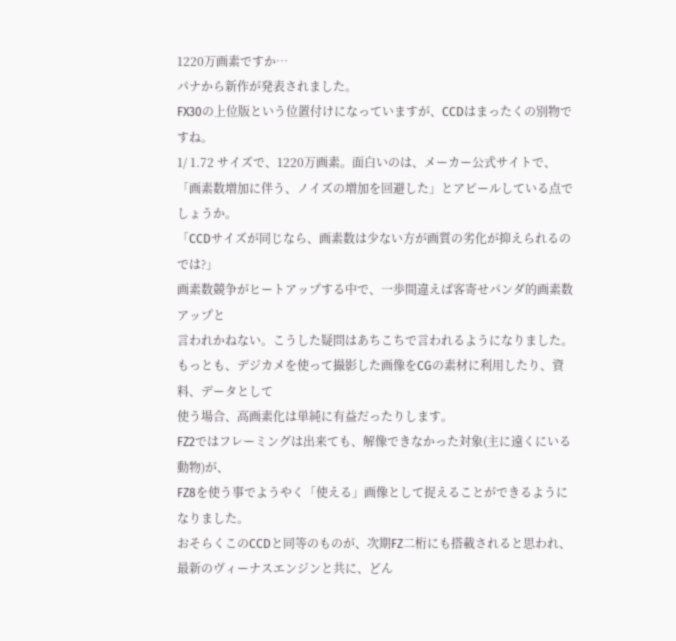1220万画素ですか…
パナから新作が発表されました。
FX30の上位版という位置付けになっていますが、CCDはまったくの別物ですね。
1/ 1.72 サイズで、1220万画素。面白いのは、メーカー公式サイトで、
「画素数増加に伴う、ノイズの増加を回避した」とアピールしている点でしょうか。
「CCDサイズが同じなら、画素数は少ない方が画質の劣化が抑えられるのでは?」
画素数競争がヒートアップする中で、一歩間違えば客寄せパンダ的画素数アップと
言われかねない。こうした疑問はあちこちで言われるようになりました。
もっとも、デジカメを使って撮影した画像をCGの素材に利用したり、資料、データとして
使う場合、高画素化は単純に有益だったりします。
FZ2ではフレーミングは出来ても、解像できなかった対象(主に遠くにいる動物)が、
FZ8を使う事でようやく「使える」画像として捉えることができるようになりました。
おそらくこのCCDと同等のものが、次期FZ二桁にも搭載されると思われ、
最新のヴィーナスエンジンと共に、どん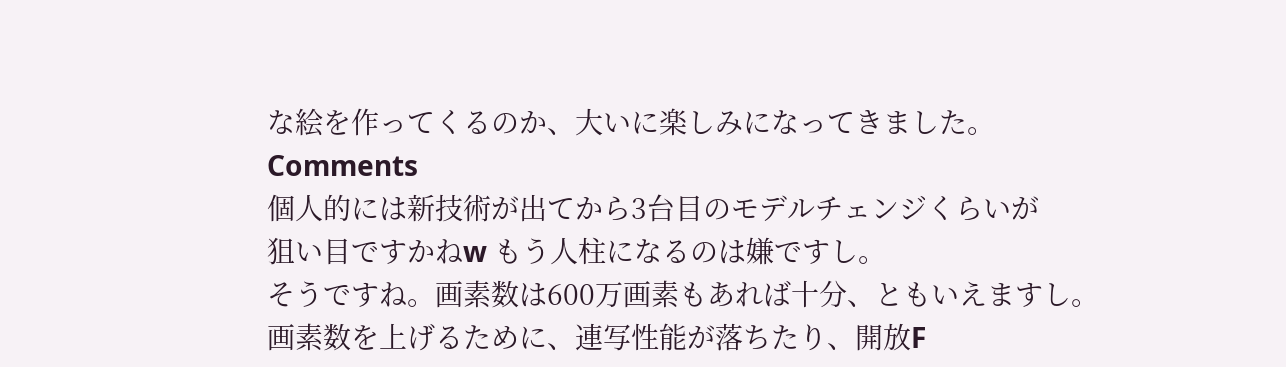な絵を作ってくるのか、大いに楽しみになってきました。
Comments
個人的には新技術が出てから3台目のモデルチェンジくらいが
狙い目ですかねw もう人柱になるのは嫌ですし。
そうですね。画素数は600万画素もあれば十分、ともいえますし。
画素数を上げるために、連写性能が落ちたり、開放F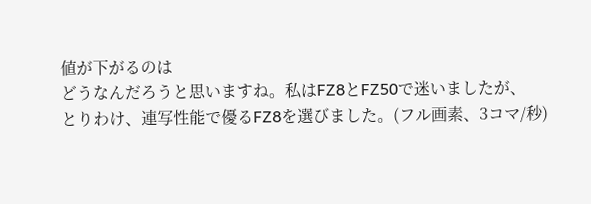値が下がるのは
どうなんだろうと思いますね。私はFZ8とFZ50で迷いましたが、
とりわけ、連写性能で優るFZ8を選びました。(フル画素、3コマ/秒)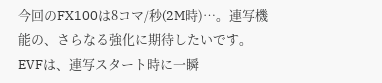今回のFX100は8コマ/秒(2M時)…。連写機能の、さらなる強化に期待したいです。
EVFは、連写スタート時に一瞬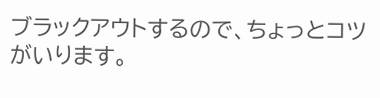ブラックアウトするので、ちょっとコツがいります。